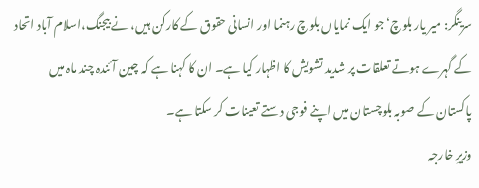سرینگر: میر یار بلوچ‘جو ایک نمایاں بلوچ رہنما اور انسانی حقوق کے کارکن ہیں، نے بیجنگ،اسلام آباد اتحاد کے گہرے ہوتے تعلقات پر شدید تشویش کا اظہار کیا ہے۔ ان کا کہنا ہے کہ چین آئندہ چند ماہ میں پاکستان کے صوبہ بلوچستان میں اپنے فوجی دستے تعینات کر سکتا ہے۔
وزیرِ خارجہ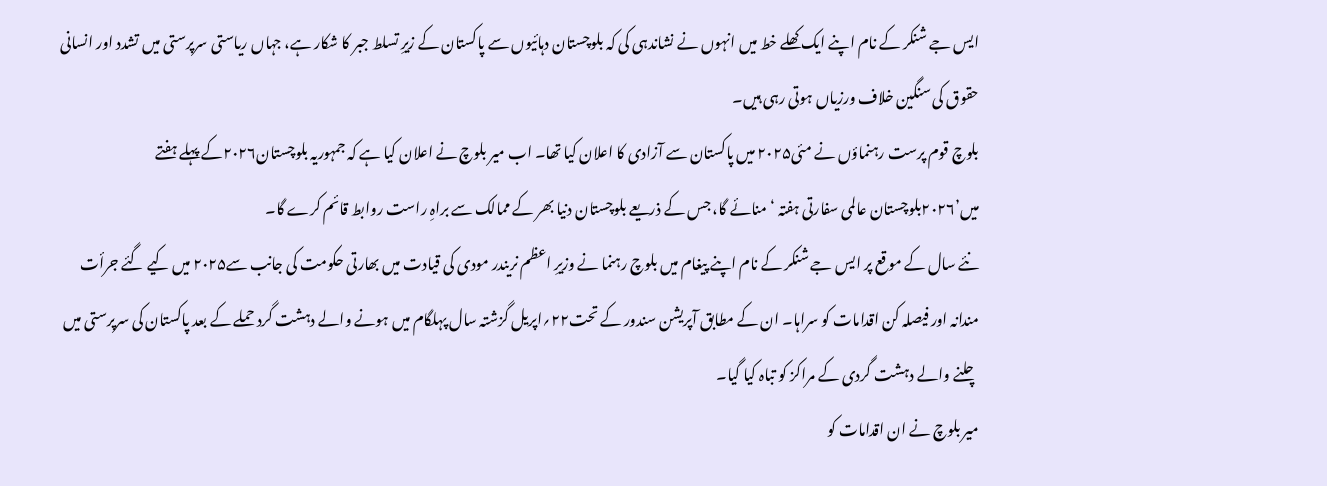ایس جے شنکر کے نام اپنے ایک کھلے خط میں انہوں نے نشاندہی کی کہ بلوچستان دہائیوں سے پاکستان کے زیرِ تسلط جبر کا شکار ہے، جہاں ریاستی سرپرستی میں تشدد اور انسانی حقوق کی سنگین خلاف ورزیاں ہوتی رہی ہیں۔
بلوچ قوم پرست رہنماؤں نے مئی۲۰۲۵ میں پاکستان سے آزادی کا اعلان کیا تھا۔ اب میر بلوچ نے اعلان کیا ہے کہ جمہوریہ بلوچستان۲۰۲۶کے پہلے ہفتے میں’۲۰۲۶بلوچستان عالمی سفارتی ہفتہ ‘منائے گا، جس کے ذریعے بلوچستان دنیا بھر کے ممالک سے براہِ راست روابط قائم کرے گا۔
نئے سال کے موقع پر ایس جے شنکر کے نام اپنے پیغام میں بلوچ رہنما نے وزیرِ اعظم نریندر مودی کی قیادت میں بھارتی حکومت کی جانب سے۲۰۲۵ میں کیے گئے جرأت مندانہ اور فیصلہ کن اقدامات کو سراہا۔ ان کے مطابق آپریشن سندور کے تحت۲۲؍اپریل گزشتہ سال پہلگام میں ہونے والے دہشت گرد حملے کے بعد پاکستان کی سرپرستی میں چلنے والے دہشت گردی کے مراکز کو تباہ کیا گیا۔
میر بلوچ نے ان اقدامات کو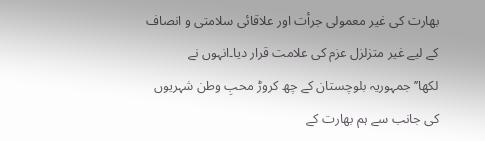بھارت کی غیر معمولی جرأت اور علاقائی سلامتی و انصاف کے لیے غیر متزلزل عزم کی علامت قرار دیا۔انہوں نے لکھا’’جمہوریہ بلوچستان کے چھ کروڑ محبِ وطن شہریوں کی جانب سے ہم بھارت کے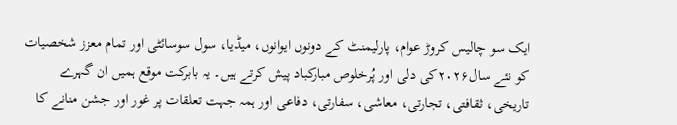ایک سو چالیس کروڑ عوام، پارلیمنٹ کے دونوں ایوانوں، میڈیا، سول سوسائٹی اور تمام معزز شخصیات کو نئے سال۲۰۲۶کی دلی اور پُرخلوص مبارکباد پیش کرتے ہیں۔ یہ بابرکت موقع ہمیں ان گہرے تاریخی، ثقافتی، تجارتی، معاشی، سفارتی، دفاعی اور ہمہ جہت تعلقات پر غور اور جشن منانے کا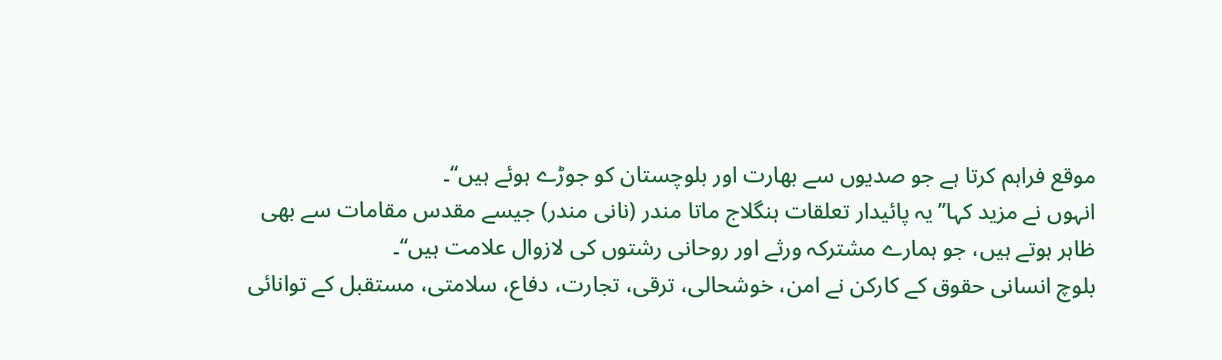موقع فراہم کرتا ہے جو صدیوں سے بھارت اور بلوچستان کو جوڑے ہوئے ہیں‘‘۔
انہوں نے مزید کہا’’یہ پائیدار تعلقات ہنگلاج ماتا مندر (نانی مندر) جیسے مقدس مقامات سے بھی ظاہر ہوتے ہیں، جو ہمارے مشترکہ ورثے اور روحانی رشتوں کی لازوال علامت ہیں‘‘۔
بلوچ انسانی حقوق کے کارکن نے امن، خوشحالی، ترقی، تجارت، دفاع، سلامتی، مستقبل کے توانائی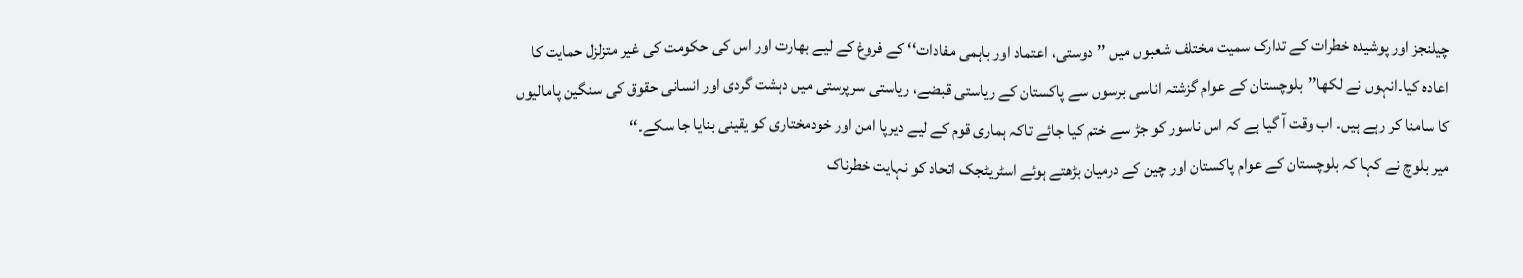چیلنجز اور پوشیدہ خطرات کے تدارک سمیت مختلف شعبوں میں ’’دوستی، اعتماد اور باہمی مفادات‘‘ کے فروغ کے لیے بھارت اور اس کی حکومت کی غیر متزلزل حمایت کا اعادہ کیا۔انہوں نے لکھا’’بلوچستان کے عوام گزشتہ اناسی برسوں سے پاکستان کے ریاستی قبضے، ریاستی سرپرستی میں دہشت گردی اور انسانی حقوق کی سنگین پامالیوں کا سامنا کر رہے ہیں۔ اب وقت آ گیا ہے کہ اس ناسور کو جڑ سے ختم کیا جائے تاکہ ہماری قوم کے لیے دیرپا امن اور خودمختاری کو یقینی بنایا جا سکے۔‘‘
میر بلوچ نے کہا کہ بلوچستان کے عوام پاکستان اور چین کے درمیان بڑھتے ہوئے اسٹریٹجک اتحاد کو نہایت خطرناک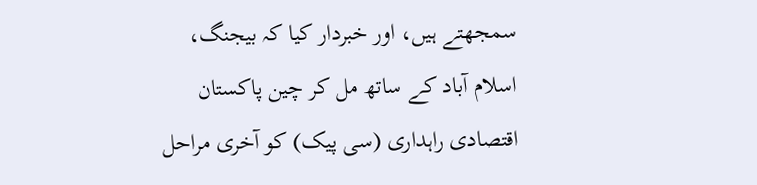سمجھتے ہیں، اور خبردار کیا کہ بیجنگ، اسلام آباد کے ساتھ مل کر چین پاکستان اقتصادی راہداری (سی پیک) کو آخری مراحل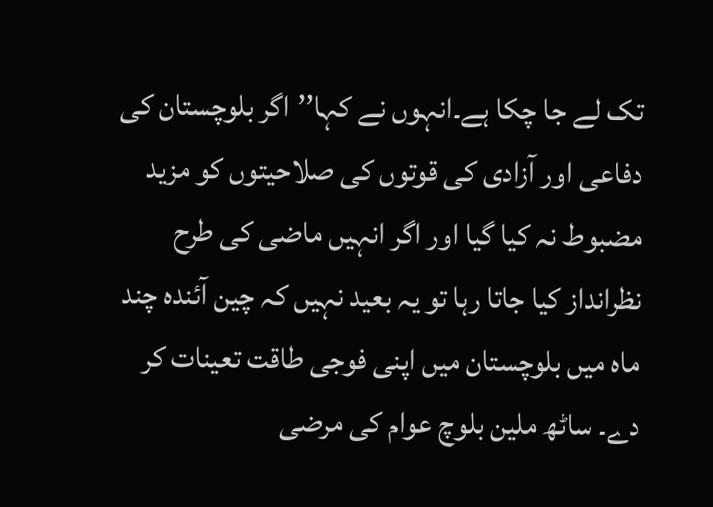تک لے جا چکا ہے۔انہوں نے کہا’’اگر بلوچستان کی دفاعی اور آزادی کی قوتوں کی صلاحیتوں کو مزید مضبوط نہ کیا گیا اور اگر انہیں ماضی کی طرح نظرانداز کیا جاتا رہا تو یہ بعید نہیں کہ چین آئندہ چند ماہ میں بلوچستان میں اپنی فوجی طاقت تعینات کر دے۔ ساٹھ ملین بلوچ عوام کی مرضی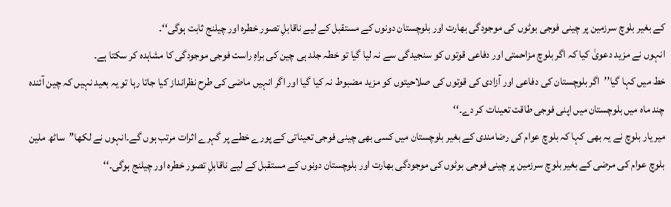کے بغیر بلوچ سرزمین پر چینی فوجی بوٹوں کی موجودگی بھارت اور بلوچستان دونوں کے مستقبل کے لیے ناقابلِ تصور خطرہ اور چیلنج ثابت ہوگی‘‘۔
انہوں نے مزید دعویٰ کیا کہ اگر بلوچ مزاحمتی اور دفاعی قوتوں کو سنجیدگی سے نہ لیا گیا تو خطہ جلد ہی چین کی براہِ راست فوجی موجودگی کا مشاہدہ کر سکتا ہے۔
خط میں کہا گیا’’اگر بلوچستان کی دفاعی اور آزادی کی قوتوں کی صلاحیتوں کو مزید مضبوط نہ کیا گیا اور اگر انہیں ماضی کی طرح نظرانداز کیا جاتا رہا تو یہ بعید نہیں کہ چین آئندہ چند ماہ میں بلوچستان میں اپنی فوجی طاقت تعینات کر دے۔‘‘
میر یار بلوچ نے یہ بھی کہا کہ بلوچ عوام کی رضامندی کے بغیر بلوچستان میں کسی بھی چینی فوجی تعیناتی کے پورے خطے پر گہرے اثرات مرتب ہوں گے۔انہوں نے لکھا’’ساٹھ ملین بلوچ عوام کی مرضی کے بغیر بلوچ سرزمین پر چینی فوجی بوٹوں کی موجودگی بھارت اور بلوچستان دونوں کے مستقبل کے لیے ناقابلِ تصور خطرہ اور چیلنج ہوگی۔‘‘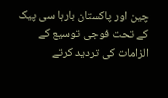چین اور پاکستان بارہا سی پیک کے تحت فوجی توسیع کے الزامات کی تردید کرتے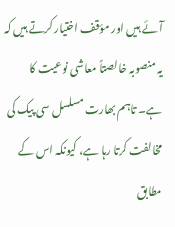آئے ہیں اور مؤقف اختیار کرتے ہیں کہ یہ منصوبہ خالصتاً معاشی نوعیت کا ہے۔ تاہم بھارت مسلسل سی پیک کی مخالفت کرتا رہا ہے، کیونکہ اس کے مطابق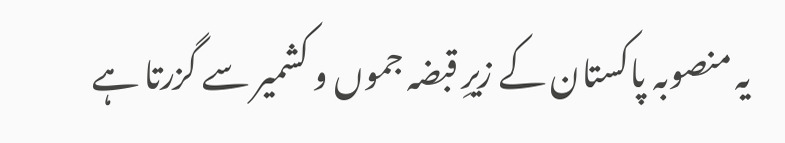یہ منصوبہ پاکستان کے زیرِ قبضہ جموں و کشمیر سے گزرتا ہے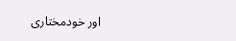اور خودمختاری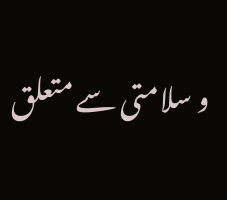و سلامتی سے متعلق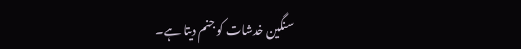سنگین خدشات کو جنم دیتا ہے۔